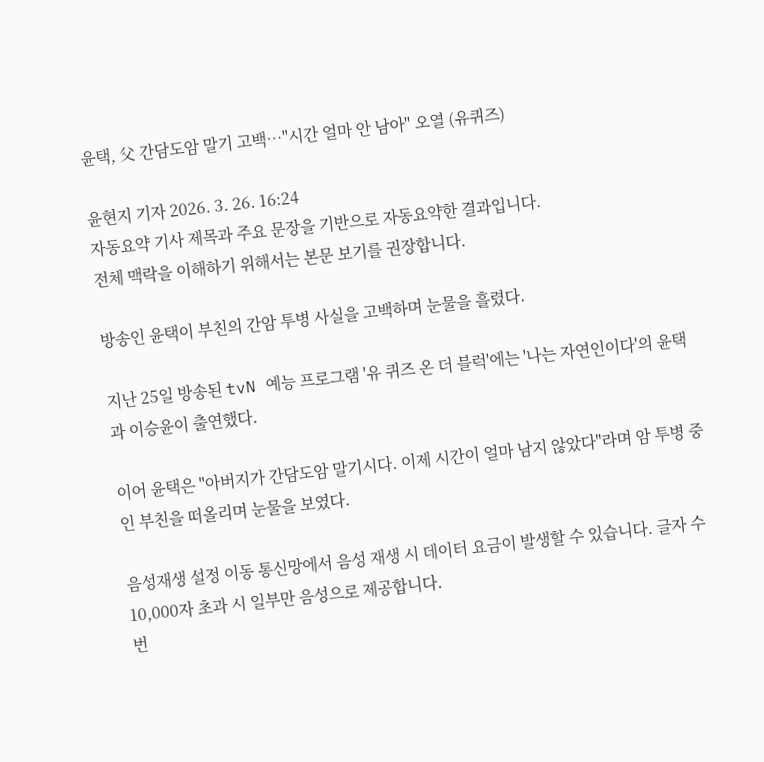윤택, 父 간담도암 말기 고백…"시간 얼마 안 남아" 오열 (유퀴즈)

윤현지 기자 2026. 3. 26. 16:24
자동요약 기사 제목과 주요 문장을 기반으로 자동요약한 결과입니다.
전체 맥락을 이해하기 위해서는 본문 보기를 권장합니다.

방송인 윤택이 부친의 간암 투병 사실을 고백하며 눈물을 흘렸다.

지난 25일 방송된 tvN 예능 프로그램 '유 퀴즈 온 더 블럭'에는 '나는 자연인이다'의 윤택과 이승윤이 출연했다.

이어 윤택은 "아버지가 간담도암 말기시다. 이제 시간이 얼마 남지 않았다"라며 암 투병 중인 부친을 떠올리며 눈물을 보였다.

음성재생 설정 이동 통신망에서 음성 재생 시 데이터 요금이 발생할 수 있습니다. 글자 수 10,000자 초과 시 일부만 음성으로 제공합니다.
번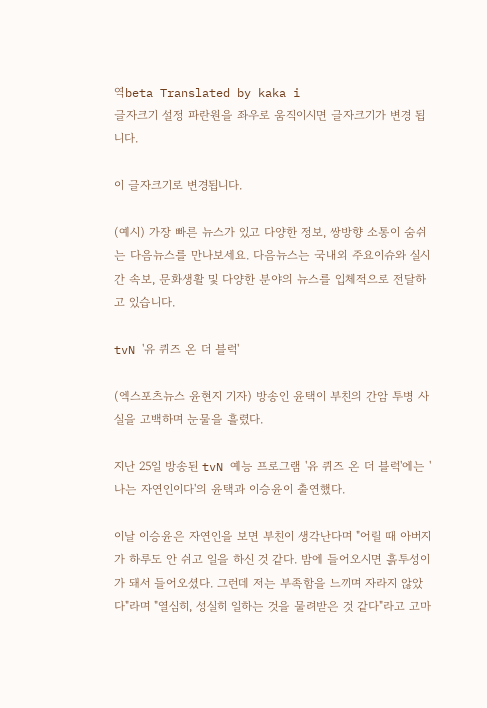역beta Translated by kaka i
글자크기 설정 파란원을 좌우로 움직이시면 글자크기가 변경 됩니다.

이 글자크기로 변경됩니다.

(예시) 가장 빠른 뉴스가 있고 다양한 정보, 쌍방향 소통이 숨쉬는 다음뉴스를 만나보세요. 다음뉴스는 국내외 주요이슈와 실시간 속보, 문화생활 및 다양한 분야의 뉴스를 입체적으로 전달하고 있습니다.

tvN '유 퀴즈 온 더 블럭'

(엑스포츠뉴스 윤현지 기자) 방송인 윤택이 부친의 간암 투병 사실을 고백하며 눈물을 흘렸다.

지난 25일 방송된 tvN 예능 프로그램 '유 퀴즈 온 더 블럭'에는 '나는 자연인이다'의 윤택과 이승윤이 출연했다.

이날 이승윤은 자연인을 보면 부친이 생각난다며 "어릴 때 아버지가 하루도 안 쉬고 일을 하신 것 같다. 밤에 들어오시면 흙투성이가 돼서 들어오셨다. 그런데 저는 부족함을 느끼며 자라지 않았다"라며 "열심히, 성실히 일하는 것을 물려받은 것 같다"라고 고마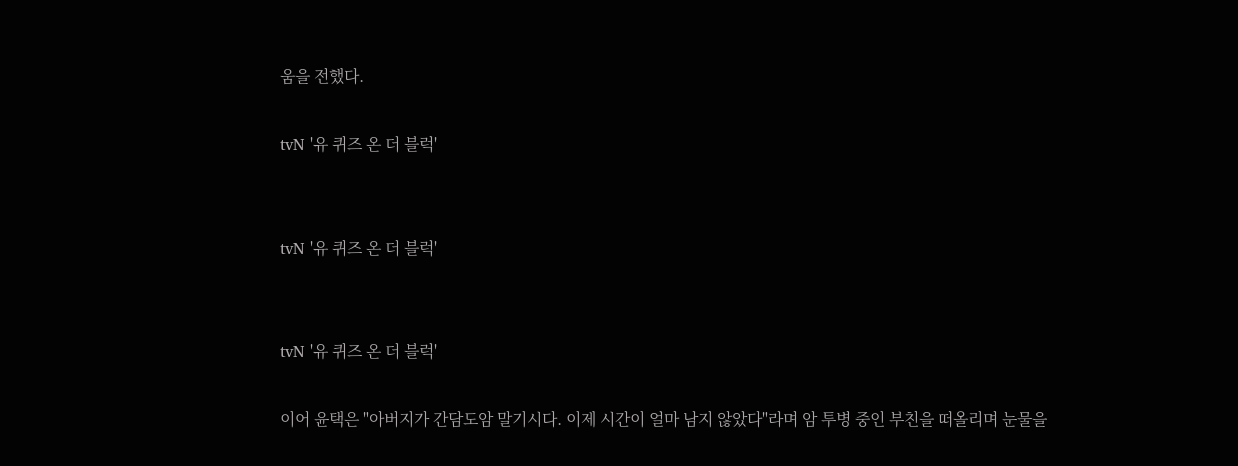움을 전했다.

tvN '유 퀴즈 온 더 블럭'


tvN '유 퀴즈 온 더 블럭'


tvN '유 퀴즈 온 더 블럭'

이어 윤택은 "아버지가 간담도암 말기시다. 이제 시간이 얼마 남지 않았다"라며 암 투병 중인 부친을 떠올리며 눈물을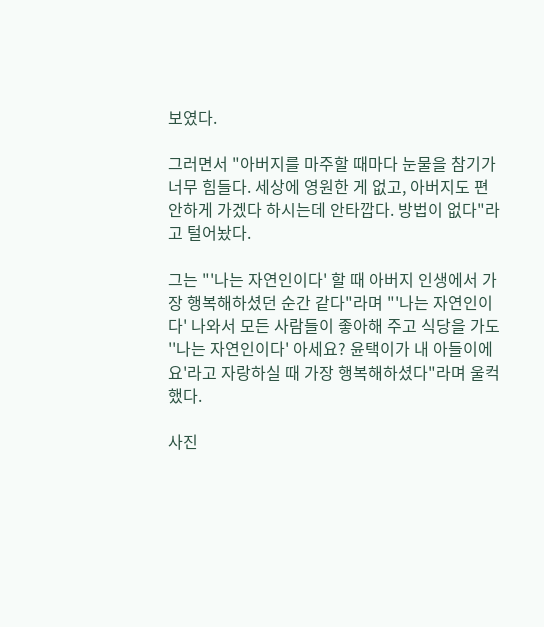보였다.

그러면서 "아버지를 마주할 때마다 눈물을 참기가 너무 힘들다. 세상에 영원한 게 없고, 아버지도 편안하게 가겠다 하시는데 안타깝다. 방법이 없다"라고 털어놨다.

그는 "'나는 자연인이다' 할 때 아버지 인생에서 가장 행복해하셨던 순간 같다"라며 "'나는 자연인이다' 나와서 모든 사람들이 좋아해 주고 식당을 가도 ''나는 자연인이다' 아세요? 윤택이가 내 아들이에요'라고 자랑하실 때 가장 행복해하셨다"라며 울컥했다.

사진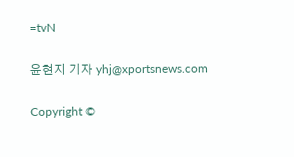=tvN

윤현지 기자 yhj@xportsnews.com

Copyright ©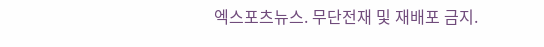엑스포츠뉴스. 무단전재 및 재배포 금지.